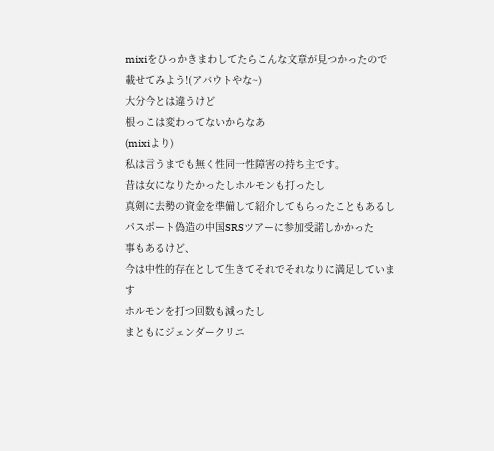mixiをひっかきまわしてたらこんな文章が見つかったので載せてみよう!(アバウトやな~)
大分今とは違うけど
根っこは変わってないからなあ
(mixiより)
私は言うまでも無く性同一性障害の持ち主です。
昔は女になりたかったしホルモンも打ったし
真剣に去勢の資金を準備して紹介してもらったこともあるし
パスポート偽造の中国SRSツアーに参加受諾しかかった
事もあるけど、
今は中性的存在として生きてそれでそれなりに満足しています
ホルモンを打つ回数も減ったし
まともにジェンダークリニ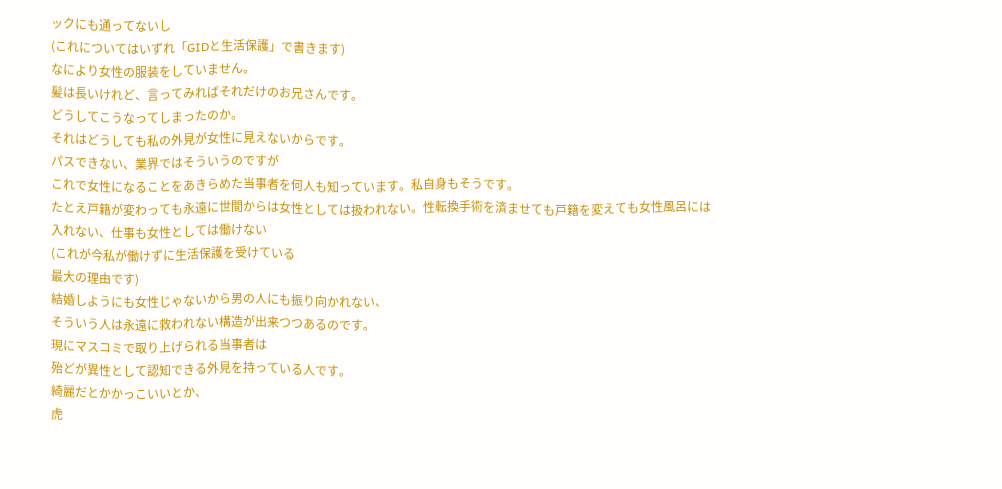ックにも通ってないし
(これについてはいずれ「GIDと生活保護」で書きます)
なにより女性の服装をしていません。
髪は長いけれど、言ってみればそれだけのお兄さんです。
どうしてこうなってしまったのか。
それはどうしても私の外見が女性に見えないからです。
パスできない、業界ではそういうのですが
これで女性になることをあきらめた当事者を何人も知っています。私自身もそうです。
たとえ戸籍が変わっても永遠に世間からは女性としては扱われない。性転換手術を済ませても戸籍を変えても女性風呂には
入れない、仕事も女性としては働けない
(これが今私が働けずに生活保護を受けている
最大の理由です)
結婚しようにも女性じゃないから男の人にも振り向かれない、
そういう人は永遠に救われない構造が出来つつあるのです。
現にマスコミで取り上げられる当事者は
殆どが異性として認知できる外見を持っている人です。
綺麗だとかかっこいいとか、
虎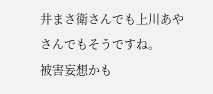井まさ衛さんでも上川あやさんでもそうですね。
被害妄想かも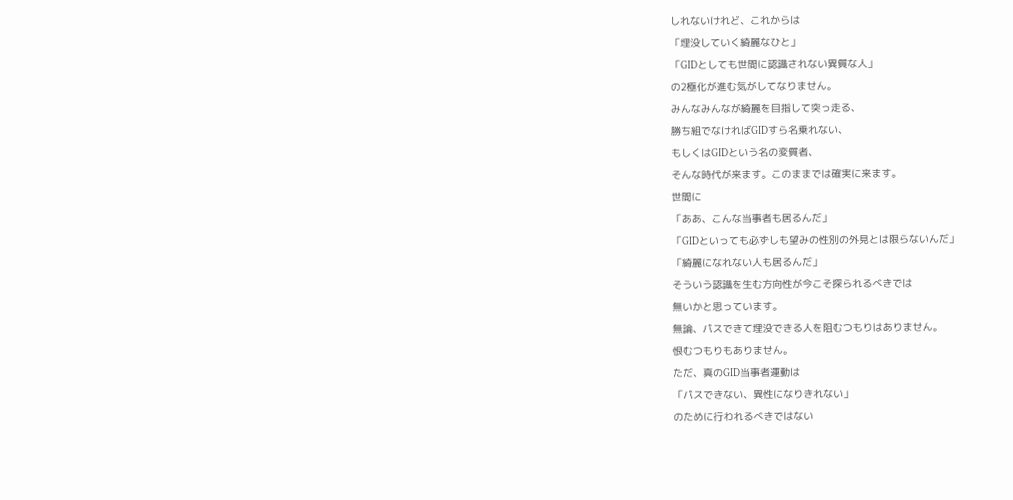しれないけれど、これからは
「埋没していく綺麗なひと」
「GIDとしても世間に認識されない異質な人」
の2極化が進む気がしてなりません。
みんなみんなが綺麗を目指して突っ走る、
勝ち組でなければGIDすら名乗れない、
もしくはGIDという名の変質者、
そんな時代が来ます。このままでは確実に来ます。
世間に
「ああ、こんな当事者も居るんだ」
「GIDといっても必ずしも望みの性別の外見とは限らないんだ」
「綺麗になれない人も居るんだ」
そういう認識を生む方向性が今こそ探られるべきでは
無いかと思っています。
無論、パスできて埋没できる人を阻むつもりはありません。
恨むつもりもありません。
ただ、真のGID当事者運動は
「パスできない、異性になりきれない」
のために行われるべきではない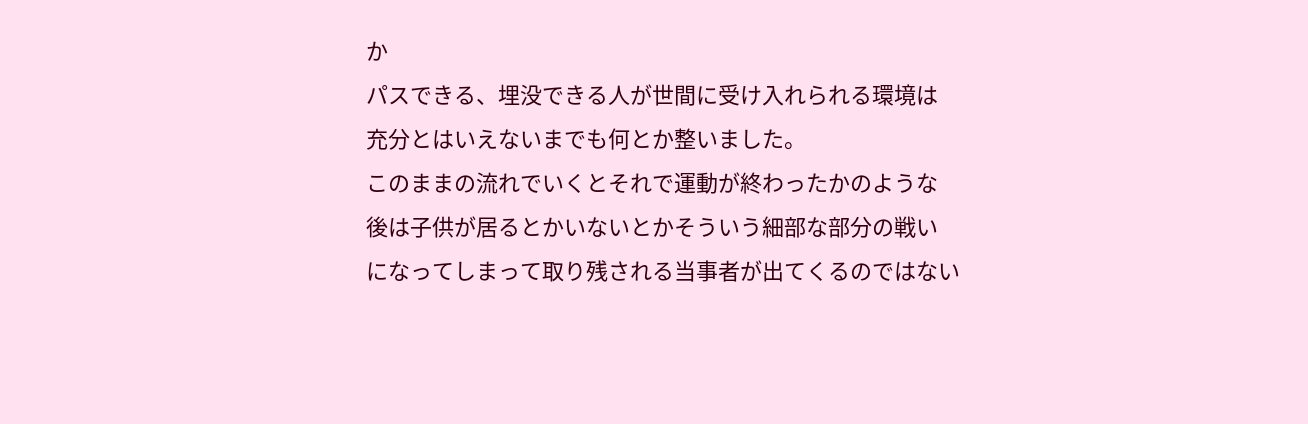か
パスできる、埋没できる人が世間に受け入れられる環境は
充分とはいえないまでも何とか整いました。
このままの流れでいくとそれで運動が終わったかのような
後は子供が居るとかいないとかそういう細部な部分の戦い
になってしまって取り残される当事者が出てくるのではない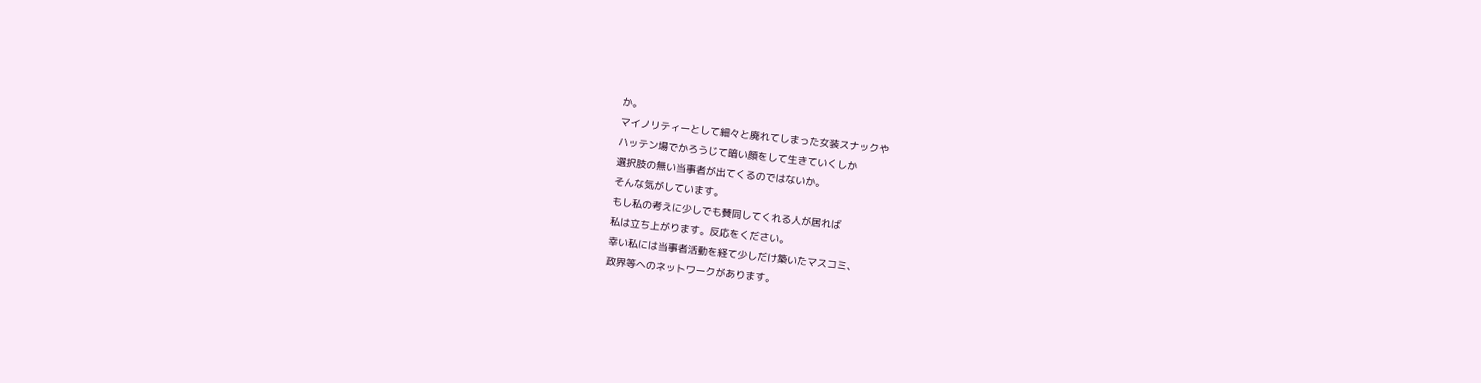か。
マイノリティーとして細々と廃れてしまった女装スナックや
ハッテン場でかろうじて暗い顔をして生きていくしか
選択肢の無い当事者が出てくるのではないか。
そんな気がしています。
もし私の考えに少しでも賛同してくれる人が居れば
私は立ち上がります。反応をください。
幸い私には当事者活動を経て少しだけ築いたマスコミ、
政界等へのネットワークがあります。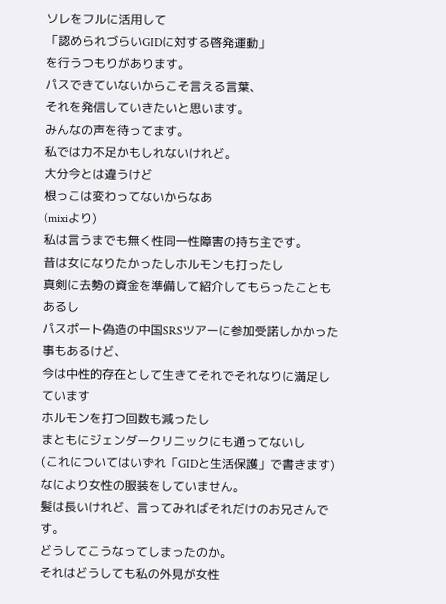ソレをフルに活用して
「認められづらいGIDに対する啓発運動」
を行うつもりがあります。
パスできていないからこそ言える言葉、
それを発信していきたいと思います。
みんなの声を待ってます。
私では力不足かもしれないけれど。
大分今とは違うけど
根っこは変わってないからなあ
(mixiより)
私は言うまでも無く性同一性障害の持ち主です。
昔は女になりたかったしホルモンも打ったし
真剣に去勢の資金を準備して紹介してもらったこともあるし
パスポート偽造の中国SRSツアーに参加受諾しかかった
事もあるけど、
今は中性的存在として生きてそれでそれなりに満足しています
ホルモンを打つ回数も減ったし
まともにジェンダークリニックにも通ってないし
(これについてはいずれ「GIDと生活保護」で書きます)
なにより女性の服装をしていません。
髪は長いけれど、言ってみればそれだけのお兄さんです。
どうしてこうなってしまったのか。
それはどうしても私の外見が女性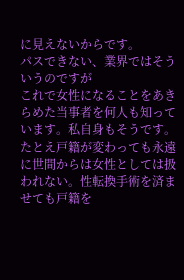に見えないからです。
パスできない、業界ではそういうのですが
これで女性になることをあきらめた当事者を何人も知っています。私自身もそうです。
たとえ戸籍が変わっても永遠に世間からは女性としては扱われない。性転換手術を済ませても戸籍を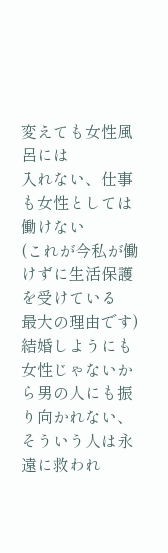変えても女性風呂には
入れない、仕事も女性としては働けない
(これが今私が働けずに生活保護を受けている
最大の理由です)
結婚しようにも女性じゃないから男の人にも振り向かれない、
そういう人は永遠に救われ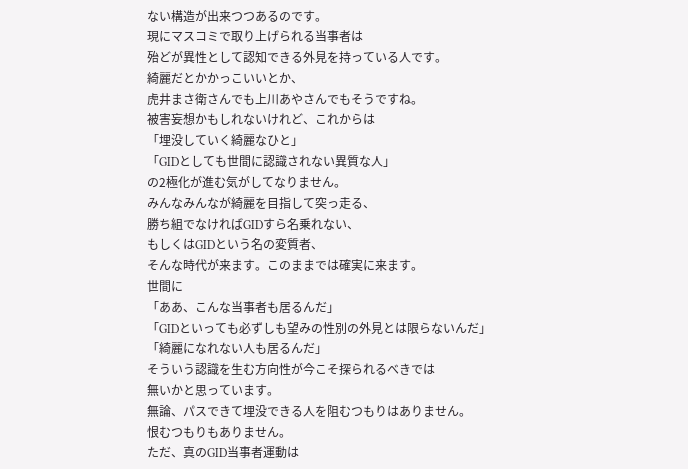ない構造が出来つつあるのです。
現にマスコミで取り上げられる当事者は
殆どが異性として認知できる外見を持っている人です。
綺麗だとかかっこいいとか、
虎井まさ衛さんでも上川あやさんでもそうですね。
被害妄想かもしれないけれど、これからは
「埋没していく綺麗なひと」
「GIDとしても世間に認識されない異質な人」
の2極化が進む気がしてなりません。
みんなみんなが綺麗を目指して突っ走る、
勝ち組でなければGIDすら名乗れない、
もしくはGIDという名の変質者、
そんな時代が来ます。このままでは確実に来ます。
世間に
「ああ、こんな当事者も居るんだ」
「GIDといっても必ずしも望みの性別の外見とは限らないんだ」
「綺麗になれない人も居るんだ」
そういう認識を生む方向性が今こそ探られるべきでは
無いかと思っています。
無論、パスできて埋没できる人を阻むつもりはありません。
恨むつもりもありません。
ただ、真のGID当事者運動は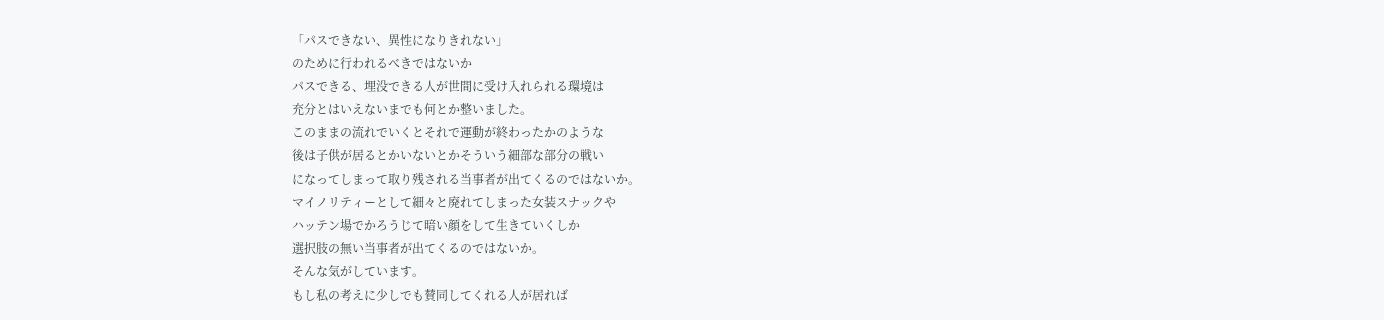「パスできない、異性になりきれない」
のために行われるべきではないか
パスできる、埋没できる人が世間に受け入れられる環境は
充分とはいえないまでも何とか整いました。
このままの流れでいくとそれで運動が終わったかのような
後は子供が居るとかいないとかそういう細部な部分の戦い
になってしまって取り残される当事者が出てくるのではないか。
マイノリティーとして細々と廃れてしまった女装スナックや
ハッテン場でかろうじて暗い顔をして生きていくしか
選択肢の無い当事者が出てくるのではないか。
そんな気がしています。
もし私の考えに少しでも賛同してくれる人が居れば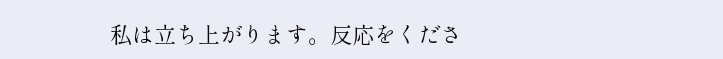私は立ち上がります。反応をくださ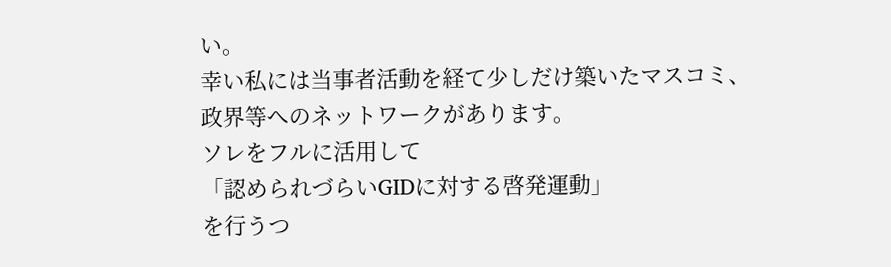い。
幸い私には当事者活動を経て少しだけ築いたマスコミ、
政界等へのネットワークがあります。
ソレをフルに活用して
「認められづらいGIDに対する啓発運動」
を行うつ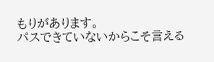もりがあります。
パスできていないからこそ言える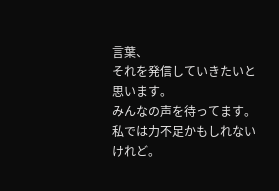言葉、
それを発信していきたいと思います。
みんなの声を待ってます。
私では力不足かもしれないけれど。